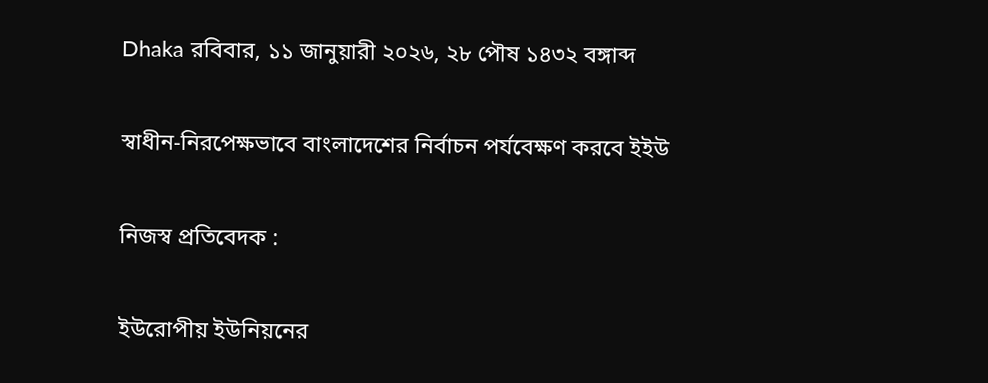Dhaka রবিবার, ১১ জানুয়ারী ২০২৬, ২৮ পৌষ ১৪৩২ বঙ্গাব্দ

স্বাধীন-নিরপেক্ষভাবে বাংলাদেশের নির্বাচন পর্যবেক্ষণ করবে ইইউ

নিজস্ব প্রতিবেদক :

ইউরোপীয় ইউনিয়নের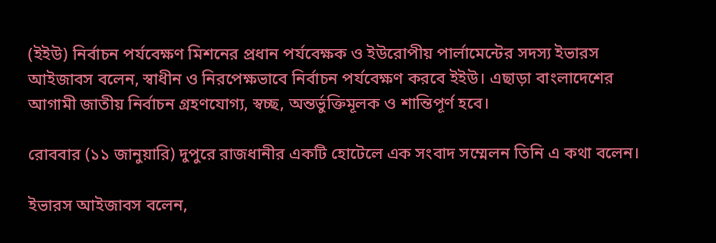(ইইউ) নির্বাচন পর্যবেক্ষণ মিশনের প্রধান পর্যবেক্ষক ও ইউরোপীয় পার্লামেন্টের সদস্য ইভারস আইজাবস বলেন, স্বাধীন ও নিরপেক্ষভাবে নির্বাচন পর্যবেক্ষণ করবে ইইউ। এছাড়া বাংলাদেশের আগামী জাতীয় নির্বাচন গ্রহণযোগ্য, স্বচ্ছ, অন্তর্ভুক্তিমূলক ও শান্তিপূর্ণ হবে।

রোববার (১১ জানুয়ারি) দুপুরে রাজধানীর একটি হোটেলে এক সংবাদ সম্মেলন তিনি এ কথা বলেন।

ইভারস আইজাবস বলেন,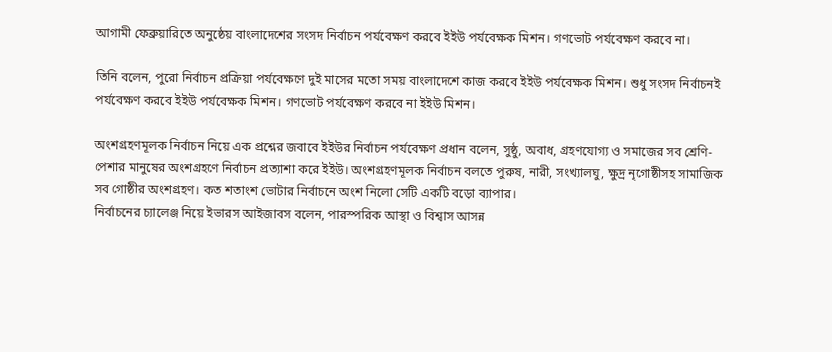আগামী ফেব্রুয়ারিতে অনুষ্ঠেয় বাংলাদেশের সংসদ নির্বাচন পর্যবেক্ষণ করবে ইইউ পর্যবেক্ষক মিশন। গণভোট পর্যবেক্ষণ করবে না।

তিনি বলেন, পুরো নির্বাচন প্রক্রিয়া পর্যবেক্ষণে দুই মাসের মতো সময় বাংলাদেশে কাজ করবে ইইউ পর্যবেক্ষক মিশন। শুধু সংসদ নির্বাচনই পর্যবেক্ষণ করবে ইইউ পর্যবেক্ষক মিশন। গণভোট পর্যবেক্ষণ করবে না ইইউ মিশন।

অংশগ্রহণমূলক নির্বাচন নিয়ে এক প্রশ্নের জবাবে ইইউর নির্বাচন পর্যবেক্ষণ প্রধান বলেন, সুষ্ঠু, অবাধ, গ্রহণযোগ্য ও সমাজের সব শ্রেণি-পেশার মানুষের অংশগ্রহণে নির্বাচন প্রত্যাশা করে ইইউ। অংশগ্রহণমূলক নির্বাচন বলতে পুরুষ, নারী, সংখ্যালঘু, ক্ষুদ্র নৃগোষ্ঠীসহ সামাজিক সব গোষ্ঠীর অংশগ্রহণ। কত শতাংশ ভোটার নির্বাচনে অংশ নিলো সেটি একটি বড়ো ব্যাপার।
নির্বাচনের চ্যালেঞ্জ নিয়ে ইভারস আইজাবস বলেন, পারস্পরিক আস্থা ও বিশ্বাস আসন্ন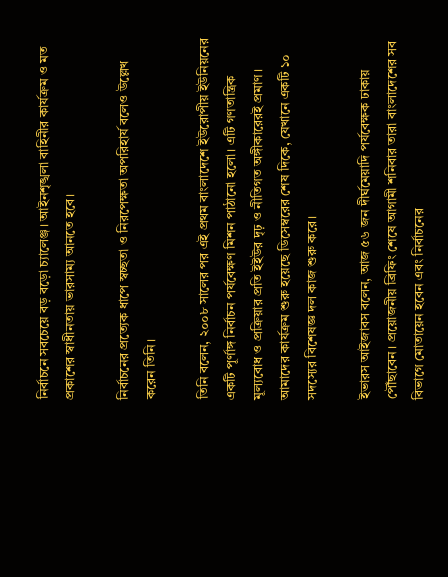নির্বাচনে সবচেয়ে বড় বড়ো চ্যালেঞ্জ। আইনশৃঙ্খলা বাহিনীর কার্যক্রম ও মত প্রকাশের স্বাধীনতায় ভারসাম্য আনতে হবে।

নির্বাচনের প্রত্যেক ধাপে স্বচ্ছতা ও নিরপেক্ষতা অপরিহার্য বলেও উল্লেখ করেন তিনি।

তিনি বলেন, ২০০৮ সালের পর এই প্রথম বাংলাদেশে ইউরোপীয় ইউনিয়নের একটি পূর্ণাঙ্গ নির্বাচন পর্যবেক্ষণ মিশন পাঠানো হলো। এটি গণতান্ত্রিক মূল্যবোধ ও প্রক্রিয়ার প্রতি ইইউর দৃঢ় ও নীতিগত অঙ্গীকারেরই প্রমাণ। আমাদের কার্যক্রম শুরু হয়েছে ডিসেম্বরের শেষ দিকে, যেখানে একটি ১০ সদস্যের বিশেষজ্ঞ দল কাজ শুরু করে।

ইভারস আইজাবস বলেন, আজ ৫৬ জন দীর্ঘমেয়াদি পর্যবেক্ষক ঢাকায় পৌঁছাবেন। প্রয়োজনীয় ব্রিফিং শেষে আগামী শনিবার তারা বাংলাদেশের সব বিভাগে মোতায়েন হবেন এবং নির্বাচনের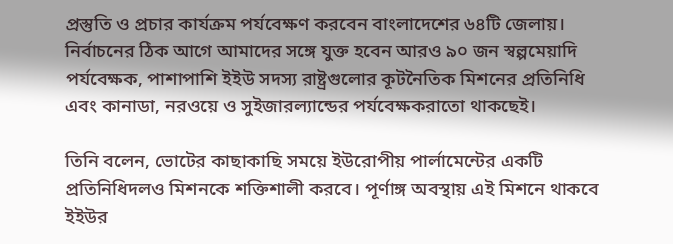প্রস্তুতি ও প্রচার কার্যক্রম পর্যবেক্ষণ করবেন বাংলাদেশের ৬৪টি জেলায়। নির্বাচনের ঠিক আগে আমাদের সঙ্গে যুক্ত হবেন আরও ৯০ জন স্বল্পমেয়াদি পর্যবেক্ষক, পাশাপাশি ইইউ সদস্য রাষ্ট্রগুলোর কূটনৈতিক মিশনের প্রতিনিধি এবং কানাডা, নরওয়ে ও সুইজারল্যান্ডের পর্যবেক্ষকরাতো থাকছেই।

তিনি বলেন, ভোটের কাছাকাছি সময়ে ইউরোপীয় পার্লামেন্টের একটি প্রতিনিধিদলও মিশনকে শক্তিশালী করবে। পূর্ণাঙ্গ অবস্থায় এই মিশনে থাকবে ইইউর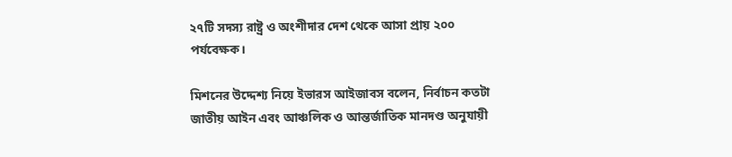২৭টি সদস্য রাষ্ট্র ও অংশীদার দেশ থেকে আসা প্রায় ২০০ পর্যবেক্ষক।

মিশনের উদ্দেশ্য নিয়ে ইভারস আইজাবস বলেন, নির্বাচন কতটা জাতীয় আইন এবং আঞ্চলিক ও আন্তর্জাতিক মানদণ্ড অনুযায়ী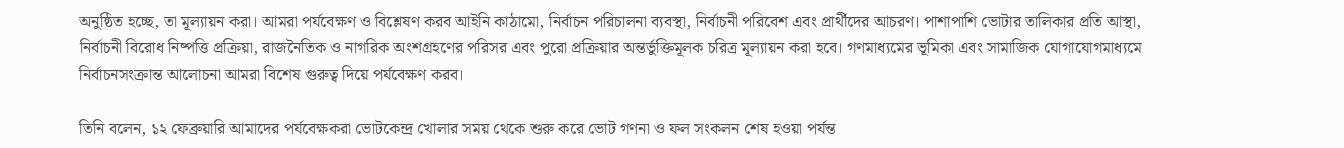অনুষ্ঠিত হচ্ছে, তা মূল্যায়ন করা। আমরা পর্যবেক্ষণ ও বিশ্লেষণ করব আইনি কাঠামো, নির্বাচন পরিচালনা ব্যবস্থা, নির্বাচনী পরিবেশ এবং প্রার্থীদের আচরণ। পাশাপাশি ভোটার তালিকার প্রতি আস্থা, নির্বাচনী বিরোধ নিষ্পত্তি প্রক্রিয়া, রাজনৈতিক ও নাগরিক অংশগ্রহণের পরিসর এবং পুরো প্রক্রিয়ার অন্তর্ভুক্তিমূলক চরিত্র মূল্যায়ন করা হবে। গণমাধ্যমের ভূমিকা এবং সামাজিক যোগাযোগমাধ্যমে নির্বাচনসংক্রান্ত আলোচনা আমরা বিশেষ গুরুত্ব দিয়ে পর্যবেক্ষণ করব।

তিনি বলেন, ১২ ফেব্রুয়ারি আমাদের পর্যবেক্ষকরা ভোটকেন্দ্র খোলার সময় থেকে শুরু করে ভোট গণনা ও ফল সংকলন শেষ হওয়া পর্যন্ত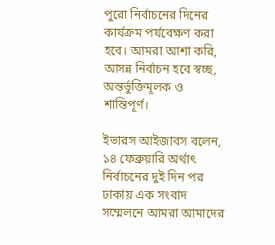পুরো নির্বাচনের দিনের কার্যক্রম পর্যবেক্ষণ করা হবে। আমরা আশা করি, আসন্ন নির্বাচন হবে স্বচ্ছ, অন্তর্ভুক্তিমূলক ও শান্তিপূর্ণ।

ইভারস আইজাবস বলেন, ১৪ ফেব্রুয়ারি অর্থাৎ নির্বাচনের দুই দিন পর ঢাকায় এক সংবাদ সম্মেলনে আমরা আমাদের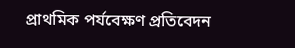প্রাথমিক পর্যবেক্ষণ প্রতিবেদন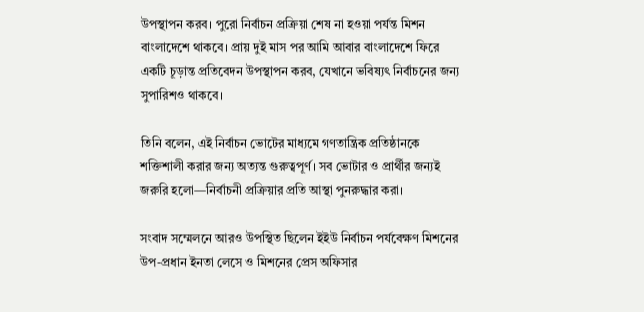উপস্থাপন করব। পুরো নির্বাচন প্রক্রিয়া শেষ না হওয়া পর্যন্ত মিশন বাংলাদেশে থাকবে। প্রায় দুই মাস পর আমি আবার বাংলাদেশে ফিরে একটি চূড়ান্ত প্রতিবেদন উপস্থাপন করব, যেখানে ভবিষ্যৎ নির্বাচনের জন্য সুপারিশও থাকবে।

তিনি বলেন, এই নির্বাচন ভোটের মাধ্যমে গণতান্ত্রিক প্রতিষ্ঠানকে শক্তিশালী করার জন্য অত্যন্ত গুরুত্বপূর্ণ। সব ভোটার ও প্রার্থীর জন্যই জরুরি হলো—নির্বাচনী প্রক্রিয়ার প্রতি আস্থা পুনরুদ্ধার করা।

সংবাদ সম্মেলনে আরও উপস্থিত ছিলেন ইইউ নির্বাচন পর্যবেক্ষণ মিশনের উপ-প্রধান ইনতা লেসে ও মিশনের প্রেস অফিসার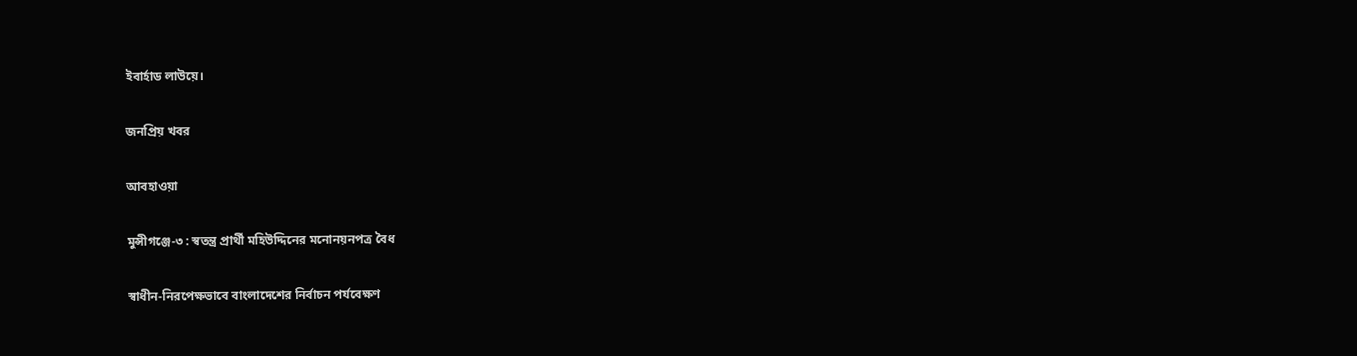ইবার্হাড লাউয়ে।

জনপ্রিয় খবর

আবহাওয়া

মুন্সীগঞ্জে-৩ : স্বতন্ত্র প্রার্থী মহিউদ্দিনের মনোনয়নপত্র বৈধ

স্বাধীন-নিরপেক্ষভাবে বাংলাদেশের নির্বাচন পর্যবেক্ষণ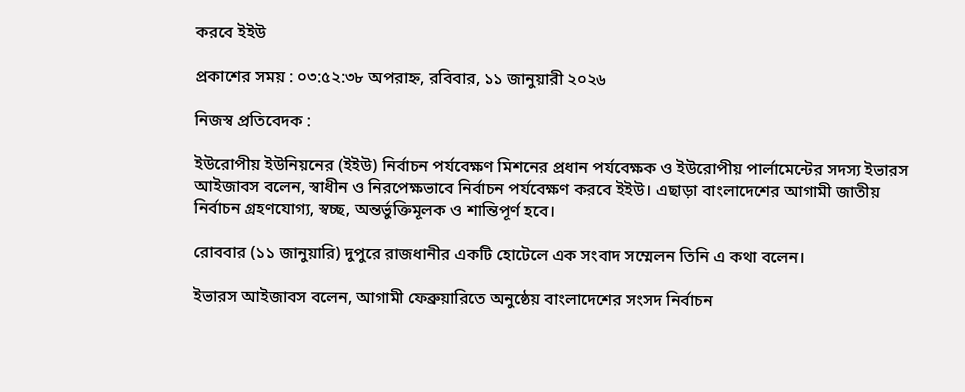করবে ইইউ

প্রকাশের সময় : ০৩:৫২:৩৮ অপরাহ্ন, রবিবার, ১১ জানুয়ারী ২০২৬

নিজস্ব প্রতিবেদক :

ইউরোপীয় ইউনিয়নের (ইইউ) নির্বাচন পর্যবেক্ষণ মিশনের প্রধান পর্যবেক্ষক ও ইউরোপীয় পার্লামেন্টের সদস্য ইভারস আইজাবস বলেন, স্বাধীন ও নিরপেক্ষভাবে নির্বাচন পর্যবেক্ষণ করবে ইইউ। এছাড়া বাংলাদেশের আগামী জাতীয় নির্বাচন গ্রহণযোগ্য, স্বচ্ছ, অন্তর্ভুক্তিমূলক ও শান্তিপূর্ণ হবে।

রোববার (১১ জানুয়ারি) দুপুরে রাজধানীর একটি হোটেলে এক সংবাদ সম্মেলন তিনি এ কথা বলেন।

ইভারস আইজাবস বলেন, আগামী ফেব্রুয়ারিতে অনুষ্ঠেয় বাংলাদেশের সংসদ নির্বাচন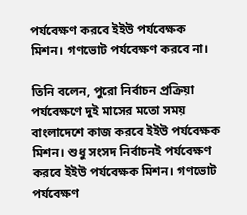পর্যবেক্ষণ করবে ইইউ পর্যবেক্ষক মিশন। গণভোট পর্যবেক্ষণ করবে না।

তিনি বলেন, পুরো নির্বাচন প্রক্রিয়া পর্যবেক্ষণে দুই মাসের মতো সময় বাংলাদেশে কাজ করবে ইইউ পর্যবেক্ষক মিশন। শুধু সংসদ নির্বাচনই পর্যবেক্ষণ করবে ইইউ পর্যবেক্ষক মিশন। গণভোট পর্যবেক্ষণ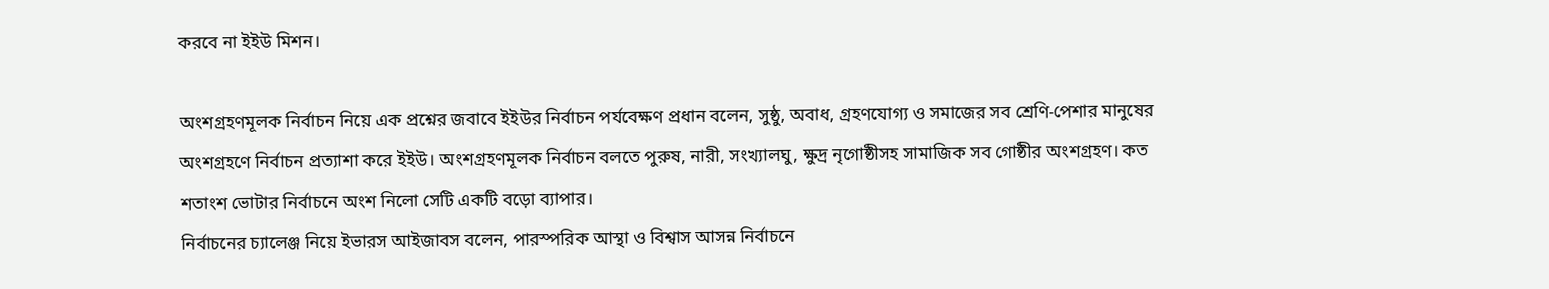করবে না ইইউ মিশন।

অংশগ্রহণমূলক নির্বাচন নিয়ে এক প্রশ্নের জবাবে ইইউর নির্বাচন পর্যবেক্ষণ প্রধান বলেন, সুষ্ঠু, অবাধ, গ্রহণযোগ্য ও সমাজের সব শ্রেণি-পেশার মানুষের অংশগ্রহণে নির্বাচন প্রত্যাশা করে ইইউ। অংশগ্রহণমূলক নির্বাচন বলতে পুরুষ, নারী, সংখ্যালঘু, ক্ষুদ্র নৃগোষ্ঠীসহ সামাজিক সব গোষ্ঠীর অংশগ্রহণ। কত শতাংশ ভোটার নির্বাচনে অংশ নিলো সেটি একটি বড়ো ব্যাপার।
নির্বাচনের চ্যালেঞ্জ নিয়ে ইভারস আইজাবস বলেন, পারস্পরিক আস্থা ও বিশ্বাস আসন্ন নির্বাচনে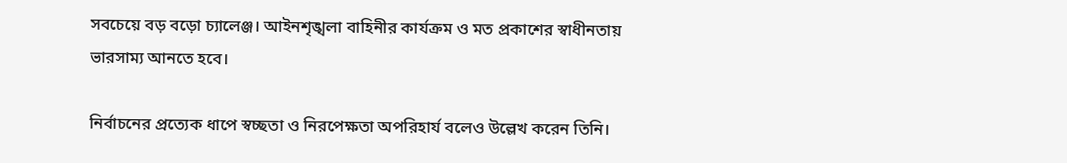সবচেয়ে বড় বড়ো চ্যালেঞ্জ। আইনশৃঙ্খলা বাহিনীর কার্যক্রম ও মত প্রকাশের স্বাধীনতায় ভারসাম্য আনতে হবে।

নির্বাচনের প্রত্যেক ধাপে স্বচ্ছতা ও নিরপেক্ষতা অপরিহার্য বলেও উল্লেখ করেন তিনি।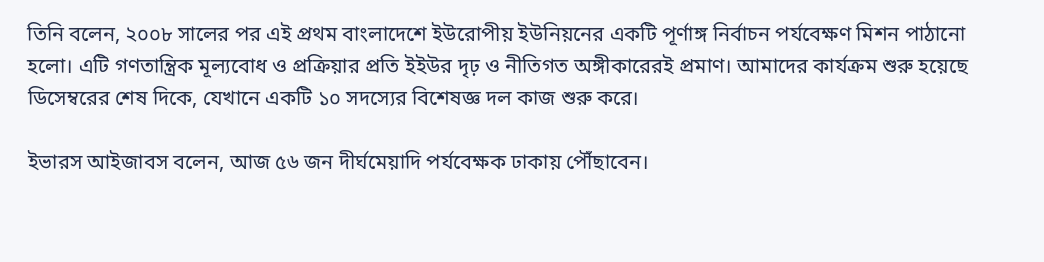তিনি বলেন, ২০০৮ সালের পর এই প্রথম বাংলাদেশে ইউরোপীয় ইউনিয়নের একটি পূর্ণাঙ্গ নির্বাচন পর্যবেক্ষণ মিশন পাঠানো হলো। এটি গণতান্ত্রিক মূল্যবোধ ও প্রক্রিয়ার প্রতি ইইউর দৃঢ় ও নীতিগত অঙ্গীকারেরই প্রমাণ। আমাদের কার্যক্রম শুরু হয়েছে ডিসেম্বরের শেষ দিকে, যেখানে একটি ১০ সদস্যের বিশেষজ্ঞ দল কাজ শুরু করে।

ইভারস আইজাবস বলেন, আজ ৫৬ জন দীর্ঘমেয়াদি পর্যবেক্ষক ঢাকায় পৌঁছাবেন।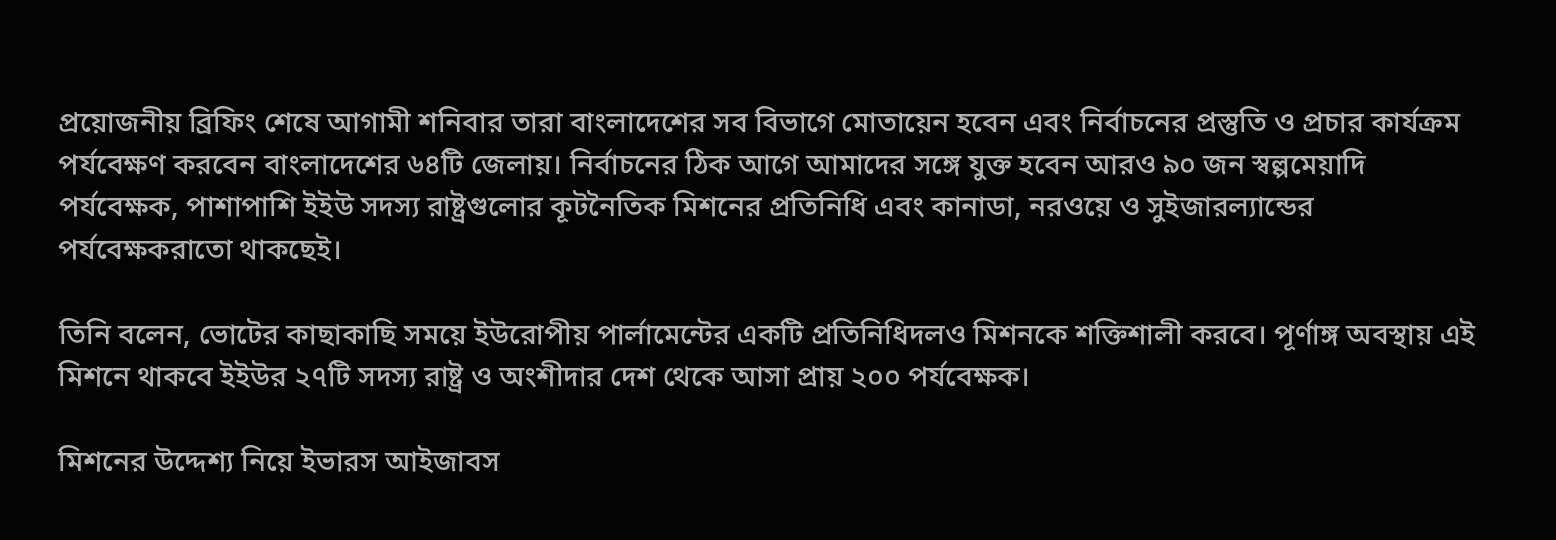প্রয়োজনীয় ব্রিফিং শেষে আগামী শনিবার তারা বাংলাদেশের সব বিভাগে মোতায়েন হবেন এবং নির্বাচনের প্রস্তুতি ও প্রচার কার্যক্রম পর্যবেক্ষণ করবেন বাংলাদেশের ৬৪টি জেলায়। নির্বাচনের ঠিক আগে আমাদের সঙ্গে যুক্ত হবেন আরও ৯০ জন স্বল্পমেয়াদি পর্যবেক্ষক, পাশাপাশি ইইউ সদস্য রাষ্ট্রগুলোর কূটনৈতিক মিশনের প্রতিনিধি এবং কানাডা, নরওয়ে ও সুইজারল্যান্ডের পর্যবেক্ষকরাতো থাকছেই।

তিনি বলেন, ভোটের কাছাকাছি সময়ে ইউরোপীয় পার্লামেন্টের একটি প্রতিনিধিদলও মিশনকে শক্তিশালী করবে। পূর্ণাঙ্গ অবস্থায় এই মিশনে থাকবে ইইউর ২৭টি সদস্য রাষ্ট্র ও অংশীদার দেশ থেকে আসা প্রায় ২০০ পর্যবেক্ষক।

মিশনের উদ্দেশ্য নিয়ে ইভারস আইজাবস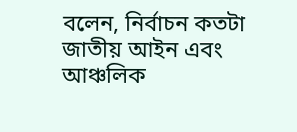বলেন, নির্বাচন কতটা জাতীয় আইন এবং আঞ্চলিক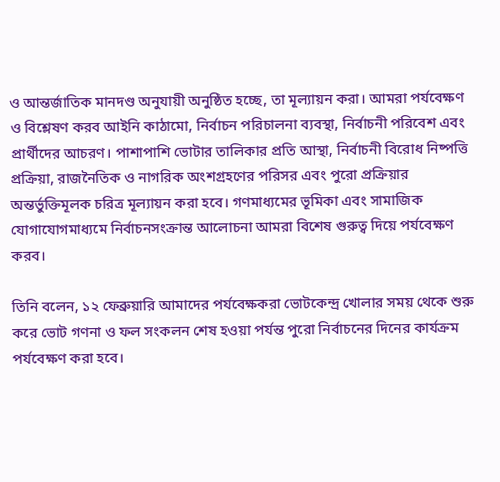ও আন্তর্জাতিক মানদণ্ড অনুযায়ী অনুষ্ঠিত হচ্ছে, তা মূল্যায়ন করা। আমরা পর্যবেক্ষণ ও বিশ্লেষণ করব আইনি কাঠামো, নির্বাচন পরিচালনা ব্যবস্থা, নির্বাচনী পরিবেশ এবং প্রার্থীদের আচরণ। পাশাপাশি ভোটার তালিকার প্রতি আস্থা, নির্বাচনী বিরোধ নিষ্পত্তি প্রক্রিয়া, রাজনৈতিক ও নাগরিক অংশগ্রহণের পরিসর এবং পুরো প্রক্রিয়ার অন্তর্ভুক্তিমূলক চরিত্র মূল্যায়ন করা হবে। গণমাধ্যমের ভূমিকা এবং সামাজিক যোগাযোগমাধ্যমে নির্বাচনসংক্রান্ত আলোচনা আমরা বিশেষ গুরুত্ব দিয়ে পর্যবেক্ষণ করব।

তিনি বলেন, ১২ ফেব্রুয়ারি আমাদের পর্যবেক্ষকরা ভোটকেন্দ্র খোলার সময় থেকে শুরু করে ভোট গণনা ও ফল সংকলন শেষ হওয়া পর্যন্ত পুরো নির্বাচনের দিনের কার্যক্রম পর্যবেক্ষণ করা হবে।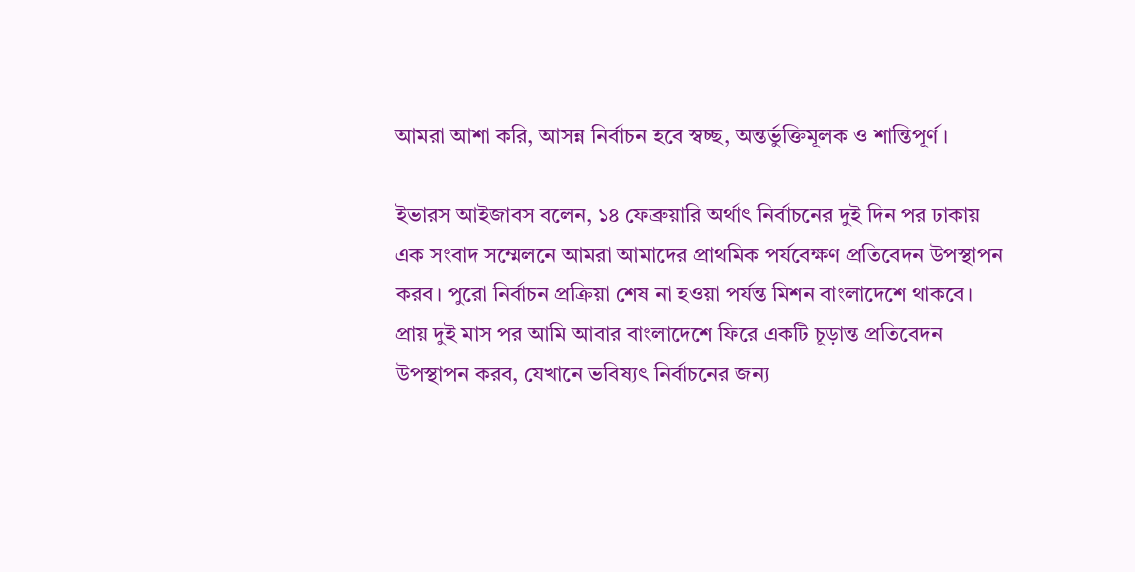আমরা আশা করি, আসন্ন নির্বাচন হবে স্বচ্ছ, অন্তর্ভুক্তিমূলক ও শান্তিপূর্ণ।

ইভারস আইজাবস বলেন, ১৪ ফেব্রুয়ারি অর্থাৎ নির্বাচনের দুই দিন পর ঢাকায় এক সংবাদ সম্মেলনে আমরা আমাদের প্রাথমিক পর্যবেক্ষণ প্রতিবেদন উপস্থাপন করব। পুরো নির্বাচন প্রক্রিয়া শেষ না হওয়া পর্যন্ত মিশন বাংলাদেশে থাকবে। প্রায় দুই মাস পর আমি আবার বাংলাদেশে ফিরে একটি চূড়ান্ত প্রতিবেদন উপস্থাপন করব, যেখানে ভবিষ্যৎ নির্বাচনের জন্য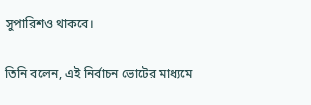সুপারিশও থাকবে।

তিনি বলেন, এই নির্বাচন ভোটের মাধ্যমে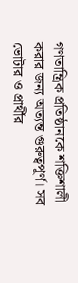গণতান্ত্রিক প্রতিষ্ঠানকে শক্তিশালী করার জন্য অত্যন্ত গুরুত্বপূর্ণ। সব ভোটার ও প্রার্থীর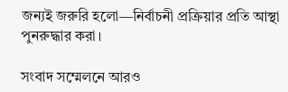জন্যই জরুরি হলো—নির্বাচনী প্রক্রিয়ার প্রতি আস্থা পুনরুদ্ধার করা।

সংবাদ সম্মেলনে আরও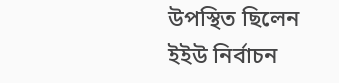উপস্থিত ছিলেন ইইউ নির্বাচন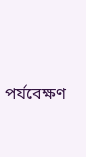পর্যবেক্ষণ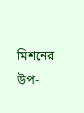মিশনের উপ-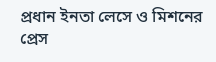প্রধান ইনতা লেসে ও মিশনের প্রেস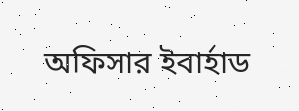অফিসার ইবার্হাড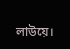লাউয়ে।